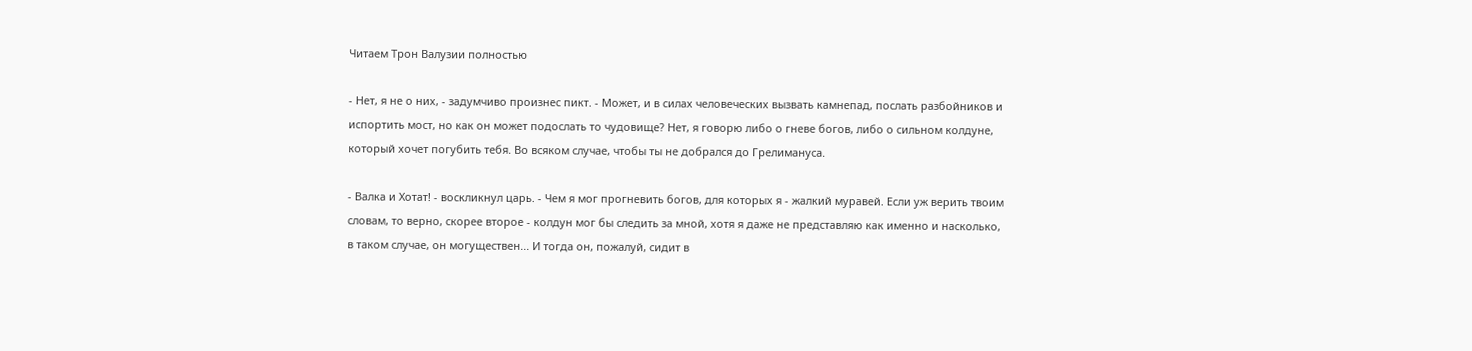Читаем Трон Валузии полностью

- Нет, я не о них, - задумчиво произнес пикт. - Может, и в силах человеческих вызвать камнепад, послать разбойников и испортить мост, но как он может подослать то чудовище? Нет, я говорю либо о гневе богов, либо о сильном колдуне, который хочет погубить тебя. Во всяком случае, чтобы ты не добрался до Грелимануса.

- Валка и Хотат! - воскликнул царь. - Чем я мог прогневить богов, для которых я - жалкий муравей. Если уж верить твоим словам, то верно, скорее второе - колдун мог бы следить за мной, хотя я даже не представляю как именно и насколько, в таком случае, он могуществен... И тогда он, пожалуй, сидит в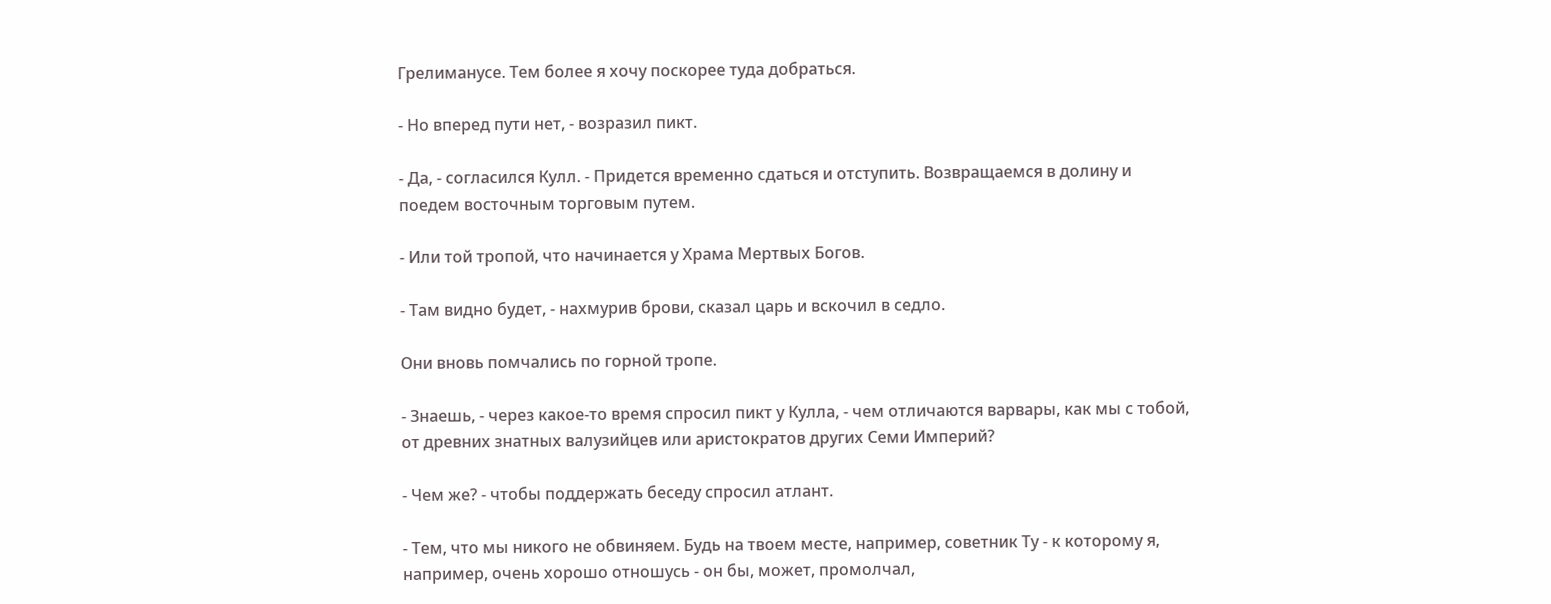Грелиманусе. Тем более я хочу поскорее туда добраться.

- Но вперед пути нет, - возразил пикт.

- Да, - согласился Кулл. - Придется временно сдаться и отступить. Возвращаемся в долину и поедем восточным торговым путем.

- Или той тропой, что начинается у Храма Мертвых Богов.

- Там видно будет, - нахмурив брови, сказал царь и вскочил в седло.

Они вновь помчались по горной тропе.

- Знаешь, - через какое-то время спросил пикт у Кулла, - чем отличаются варвары, как мы с тобой, от древних знатных валузийцев или аристократов других Семи Империй?

- Чем же? - чтобы поддержать беседу спросил атлант.

- Тем, что мы никого не обвиняем. Будь на твоем месте, например, советник Ту - к которому я, например, очень хорошо отношусь - он бы, может, промолчал,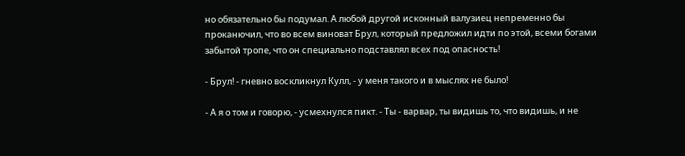но обязательно бы подумал. А любой другой исконный валузиец непременно бы проканючил, что во всем виноват Брул, который предложил идти по этой, всеми богами забытой тропе, что он специально подставлял всех под опасность!

- Брул! - гневно воскликнул Кулл, - у меня такого и в мыслях не было!

- А я о том и говорю, - усмехнулся пикт. - Ты - варвар, ты видишь то, что видишь, и не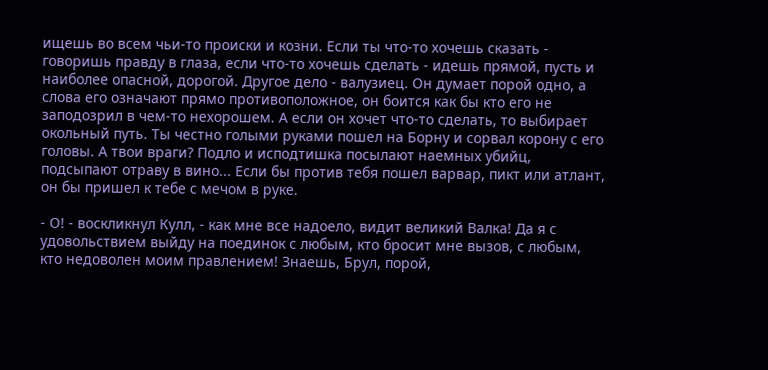ищешь во всем чьи-то происки и козни. Если ты что-то хочешь сказать - говоришь правду в глаза, если что-то хочешь сделать - идешь прямой, пусть и наиболее опасной, дорогой. Другое дело - валузиец. Он думает порой одно, а слова его означают прямо противоположное, он боится как бы кто его не заподозрил в чем-то нехорошем. А если он хочет что-то сделать, то выбирает окольный путь. Ты честно голыми руками пошел на Борну и сорвал корону с его головы. А твои враги? Подло и исподтишка посылают наемных убийц, подсыпают отраву в вино... Если бы против тебя пошел варвар, пикт или атлант, он бы пришел к тебе с мечом в руке.

- О! - воскликнул Кулл, - как мне все надоело, видит великий Валка! Да я с удовольствием выйду на поединок с любым, кто бросит мне вызов, с любым, кто недоволен моим правлением! Знаешь, Брул, порой,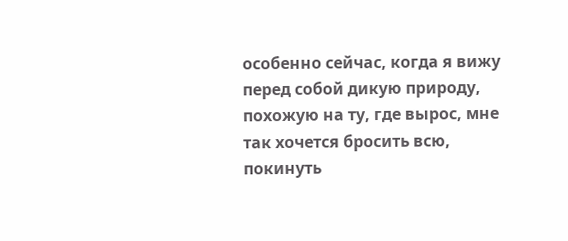особенно сейчас, когда я вижу перед собой дикую природу, похожую на ту, где вырос, мне так хочется бросить всю, покинуть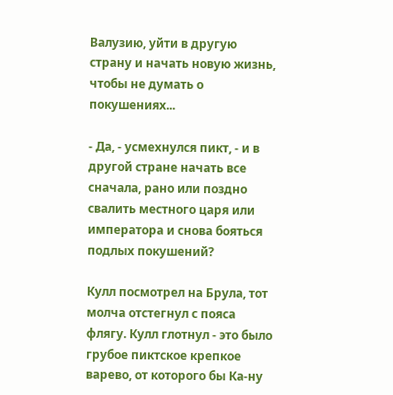Валузию, уйти в другую страну и начать новую жизнь, чтобы не думать о покушениях...

- Да, - усмехнулся пикт, - и в другой стране начать все сначала, рано или поздно свалить местного царя или императора и снова бояться подлых покушений?

Кулл посмотрел на Брула, тот молча отстегнул с пояса флягу. Кулл глотнул - это было грубое пиктское крепкое варево, от которого бы Ка-ну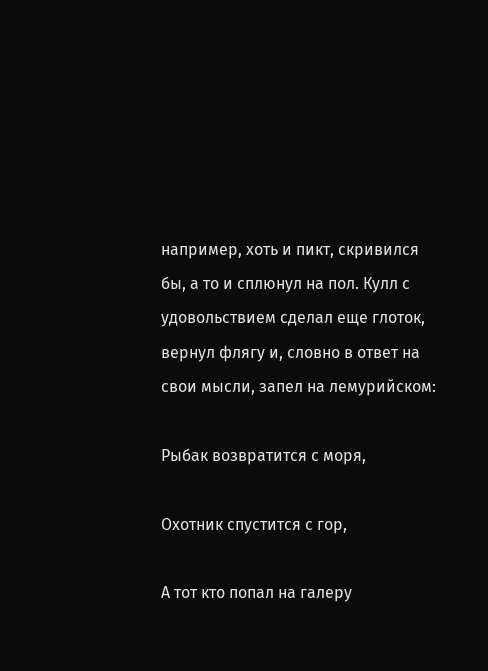например, хоть и пикт, скривился бы, а то и сплюнул на пол. Кулл с удовольствием сделал еще глоток, вернул флягу и, словно в ответ на свои мысли, запел на лемурийском:

Рыбак возвратится с моря,

Охотник спустится с гор,

А тот кто попал на галеру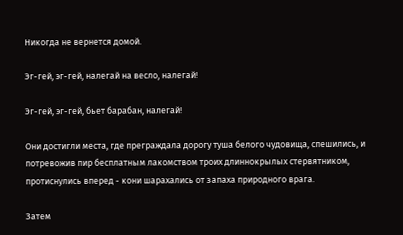Никогда не вернется домой.

Эг-гей, эг-гей, налегай на весло, налегай!

Эг-гей, эг-гей, бьет барабан, налегай!

Они достигли места, где преграждала дорогу туша белого чудовища, спешились, и потревожив пир бесплатным лакомством троих длиннокрылых стервятником, протиснулись вперед - кони шарахались от запаха природного врага.

Затем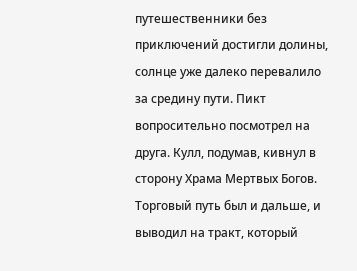путешественники без приключений достигли долины, солнце уже далеко перевалило за средину пути. Пикт вопросительно посмотрел на друга. Кулл, подумав, кивнул в сторону Храма Мертвых Богов. Торговый путь был и дальше, и выводил на тракт, который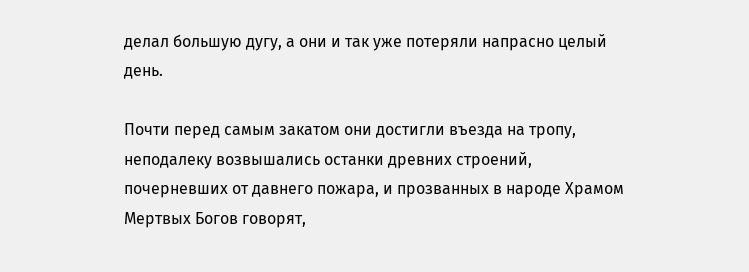делал большую дугу, а они и так уже потеряли напрасно целый день.

Почти перед самым закатом они достигли въезда на тропу, неподалеку возвышались останки древних строений, почерневших от давнего пожара, и прозванных в народе Храмом Мертвых Богов говорят,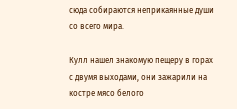сюда собираются неприкаянные души со всего мира.

Кулл нашел знакомую пещеру в горах с двумя выходами, они зажарили на костре мясо белого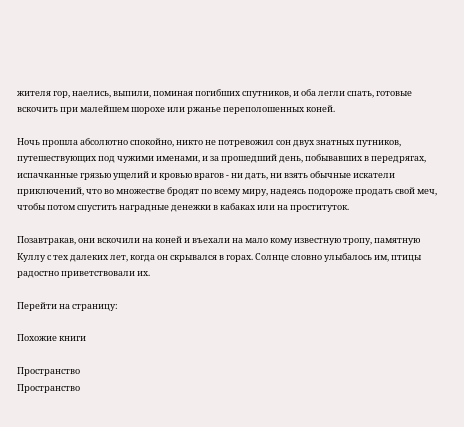жителя гор, наелись, выпили, поминая погибших спутников, и оба легли спать, готовые вскочить при малейшем шорохе или ржанье переполошенных коней.

Ночь прошла абсолютно спокойно, никто не потревожил сон двух знатных путников, путешествующих под чужими именами, и за прошедший день, побывавших в передрягах, испачканные грязью ущелий и кровью врагов - ни дать, ни взять обычные искатели приключений, что во множестве бродят по всему миру, надеясь подороже продать свой меч, чтобы потом спустить наградные денежки в кабаках или на проституток.

Позавтракав, они вскочили на коней и въехали на мало кому известную тропу, памятную Куллу с тех далеких лет, когда он скрывался в горах. Солнце словно улыбалось им, птицы радостно приветствовали их.

Перейти на страницу:

Похожие книги

Пространство
Пространство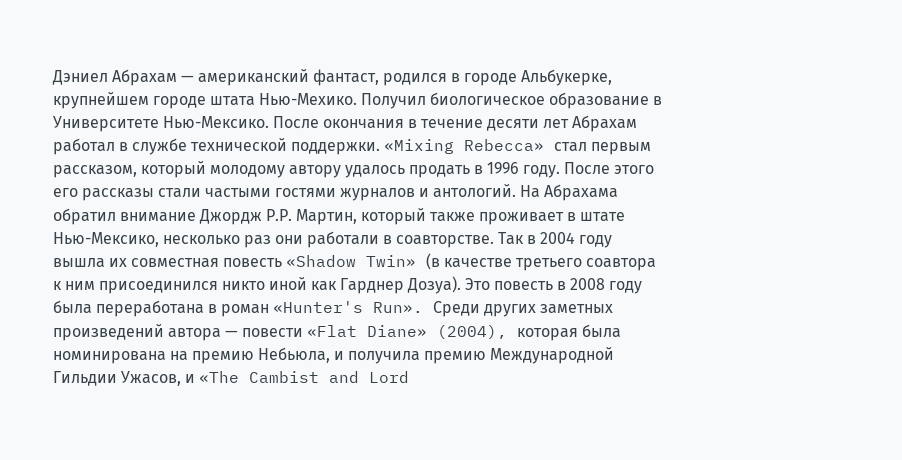Дэниел Абрахам — американский фантаст, родился в городе Альбукерке, крупнейшем городе штата Нью-Мехико. Получил биологическое образование в Университете Нью-Мексико. После окончания в течение десяти лет Абрахам работал в службе технической поддержки. «Mixing Rebecca» стал первым рассказом, который молодому автору удалось продать в 1996 году. После этого его рассказы стали частыми гостями журналов и антологий. На Абрахама обратил внимание Джордж Р.Р. Мартин, который также проживает в штате Нью-Мексико, несколько раз они работали в соавторстве. Так в 2004 году вышла их совместная повесть «Shadow Twin» (в качестве третьего соавтора к ним присоединился никто иной как Гарднер Дозуа). Это повесть в 2008 году была переработана в роман «Hunter's Run». Среди других заметных произведений автора — повести «Flat Diane» (2004), которая была номинирована на премию Небьюла, и получила премию Международной Гильдии Ужасов, и «The Cambist and Lord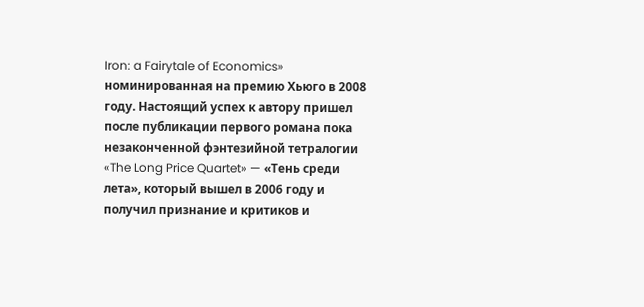Iron: a Fairytale of Economics» номинированная на премию Хьюго в 2008 году. Настоящий успех к автору пришел после публикации первого романа пока незаконченной фэнтезийной тетралогии «The Long Price Quartet» — «Тень среди лета», который вышел в 2006 году и получил признание и критиков и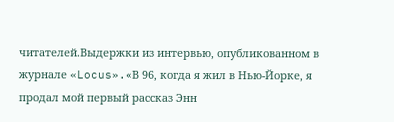читателей.Выдержки из интервью, опубликованном в журнале «Locus».«В 96, когда я жил в Нью-Йорке, я продал мой первый рассказ Энн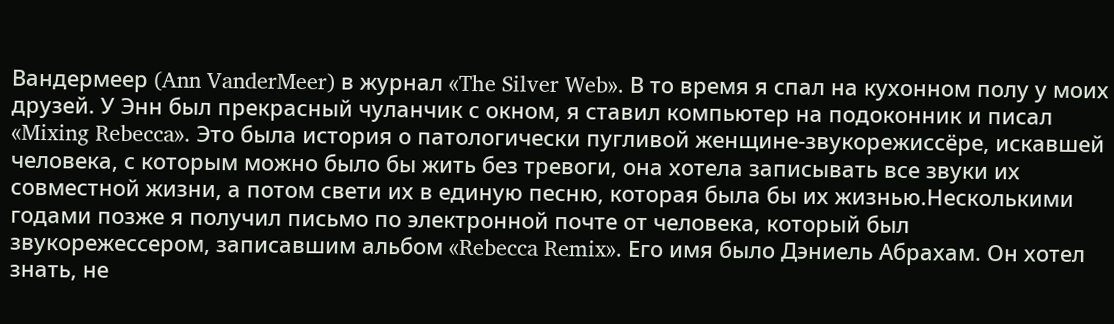Вандермеер (Ann VanderMeer) в журнал «The Silver Web». В то время я спал на кухонном полу у моих друзей. У Энн был прекрасный чуланчик с окном, я ставил компьютер на подоконник и писал «Mixing Rebecca». Это была история о патологически пугливой женщине-звукорежиссёре, искавшей человека, с которым можно было бы жить без тревоги, она хотела записывать все звуки их совместной жизни, а потом свети их в единую песню, которая была бы их жизнью.Несколькими годами позже я получил письмо по электронной почте от человека, который был звукорежессером, записавшим альбом «Rebecca Remix». Его имя было Дэниель Абрахам. Он хотел знать, не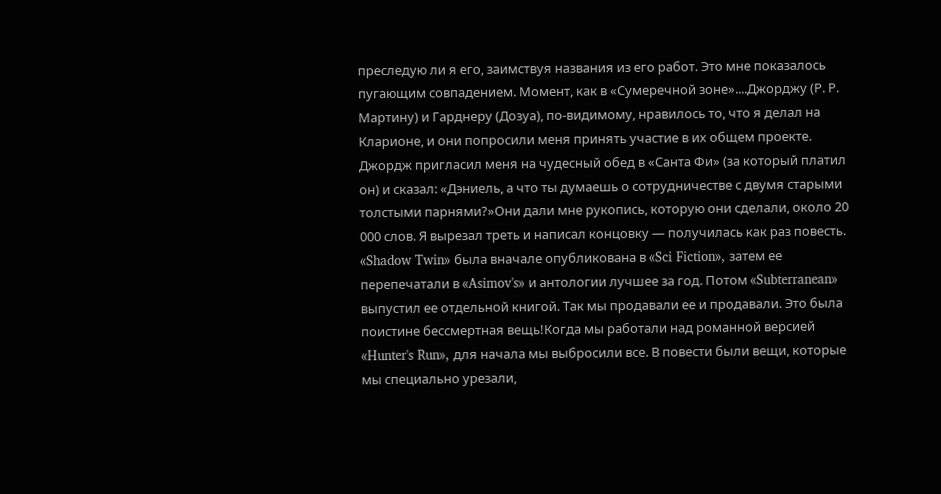преследую ли я его, заимствуя названия из его работ. Это мне показалось пугающим совпадением. Момент, как в «Сумеречной зоне»....Джорджу (Р. Р. Мартину) и Гарднеру (Дозуа), по-видимому, нравилось то, что я делал на Кларионе, и они попросили меня принять участие в их общем проекте. Джордж пригласил меня на чудесный обед в «Санта Фи» (за который платил он) и сказал: «Дэниель, а что ты думаешь о сотрудничестве с двумя старыми толстыми парнями?»Они дали мне рукопись, которую они сделали, около 20 000 слов. Я вырезал треть и написал концовку — получилась как раз повесть. «Shadow Twin» была вначале опубликована в «Sci Fiction», затем ее перепечатали в «Asimov's» и антологии лучшее за год. Потом «Subterranean» выпустил ее отдельной книгой. Так мы продавали ее и продавали. Это была поистине бессмертная вещь!Когда мы работали над романной версией «Hunter's Run», для начала мы выбросили все. В повести были вещи, которые мы специально урезали,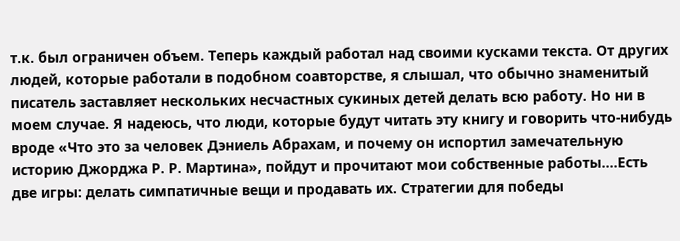т.к. был ограничен объем. Теперь каждый работал над своими кусками текста. От других людей, которые работали в подобном соавторстве, я слышал, что обычно знаменитый писатель заставляет нескольких несчастных сукиных детей делать всю работу. Но ни в моем случае. Я надеюсь, что люди, которые будут читать эту книгу и говорить что-нибудь вроде «Что это за человек Дэниель Абрахам, и почему он испортил замечательную историю Джорджа Р. Р. Мартина», пойдут и прочитают мои собственные работы....Есть две игры: делать симпатичные вещи и продавать их. Стратегии для победы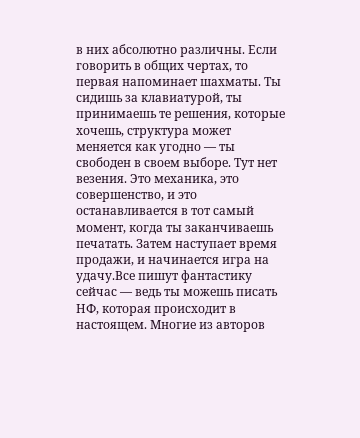в них абсолютно различны. Если говорить в общих чертах, то первая напоминает шахматы. Ты сидишь за клавиатурой, ты принимаешь те решения, которые хочешь, структура может меняется как угодно — ты свободен в своем выборе. Тут нет везения. Это механика, это совершенство, и это останавливается в тот самый момент, когда ты заканчиваешь печатать. Затем наступает время продажи, и начинается игра на удачу.Все пишут фантастику сейчас — ведь ты можешь писать НФ, которая происходит в настоящем. Многие из авторов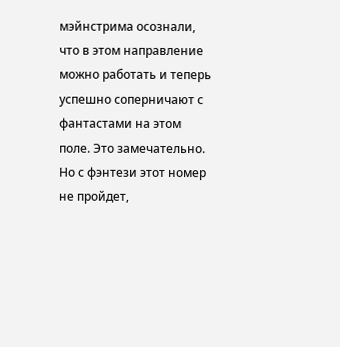мэйнстрима осознали, что в этом направление можно работать и теперь успешно соперничают с фантастами на этом поле. Это замечательно. Но с фэнтези этот номер не пройдет,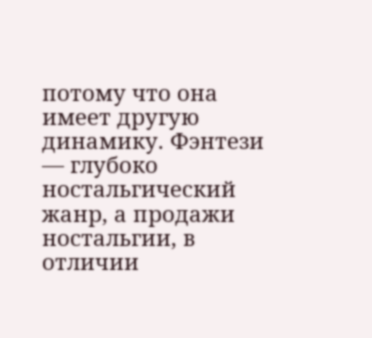потому что она имеет другую динамику. Фэнтези — глубоко ностальгический жанр, а продажи ностальгии, в отличии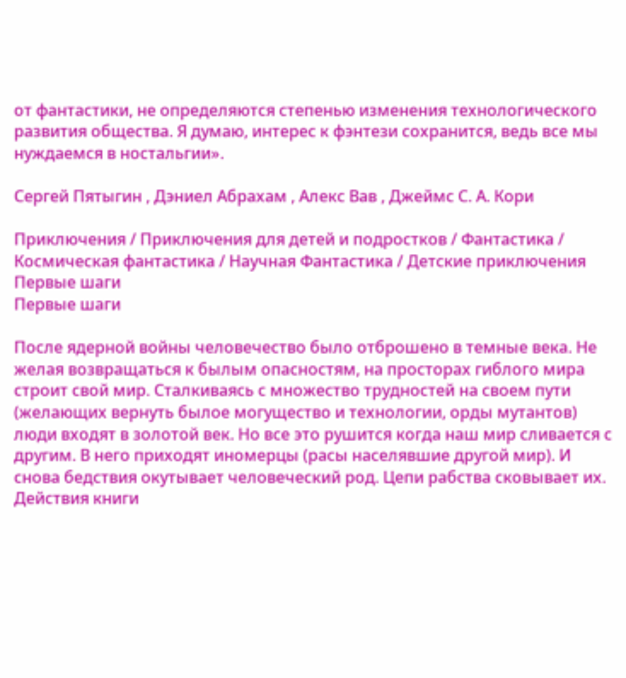от фантастики, не определяются степенью изменения технологического развития общества. Я думаю, интерес к фэнтези сохранится, ведь все мы нуждаемся в ностальгии».

Сергей Пятыгин , Дэниел Абрахам , Алекс Вав , Джеймс С. А. Кори

Приключения / Приключения для детей и подростков / Фантастика / Космическая фантастика / Научная Фантастика / Детские приключения
Первые шаги
Первые шаги

После ядерной войны человечество было отброшено в темные века. Не желая возвращаться к былым опасностям, на просторах гиблого мира строит свой мир. Сталкиваясь с множество трудностей на своем пути (желающих вернуть былое могущество и технологии, орды мутантов) люди входят в золотой век. Но все это рушится когда наш мир сливается с другим. В него приходят иномерцы (расы населявшие другой мир). И снова бедствия окутывает человеческий род. Цепи рабства сковывает их. Действия книги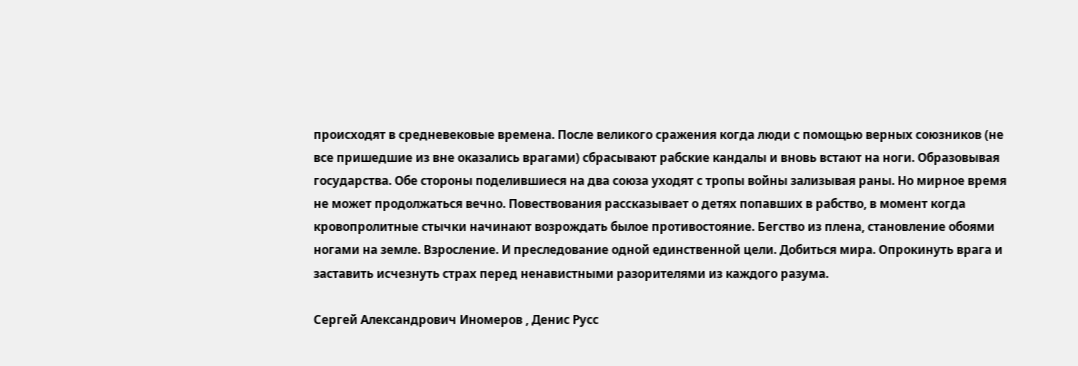происходят в средневековые времена. После великого сражения когда люди с помощью верных союзников (не все пришедшие из вне оказались врагами) сбрасывают рабские кандалы и вновь встают на ноги. Образовывая государства. Обе стороны поделившиеся на два союза уходят с тропы войны зализывая раны. Но мирное время не может продолжаться вечно. Повествования рассказывает о детях попавших в рабство, в момент когда кровопролитные стычки начинают возрождать былое противостояние. Бегство из плена, становление обоями ногами на земле. Взросление. И преследование одной единственной цели. Добиться мира. Опрокинуть врага и заставить исчезнуть страх перед ненавистными разорителями из каждого разума.

Сергей Александрович Иномеров , Денис Русс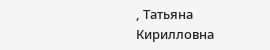, Татьяна Кирилловна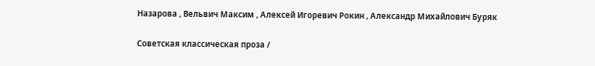Назарова , Вельвич Максим , Алексей Игоревич Рокин , Александр Михайлович Буряк

Советская классическая проза /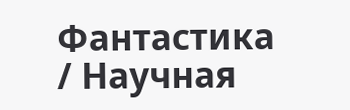Фантастика / Научная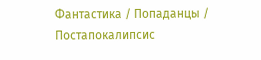Фантастика / Попаданцы / Постапокалипсис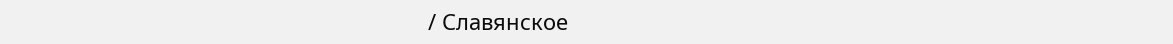/ Славянское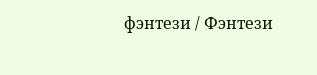фэнтези / Фэнтези